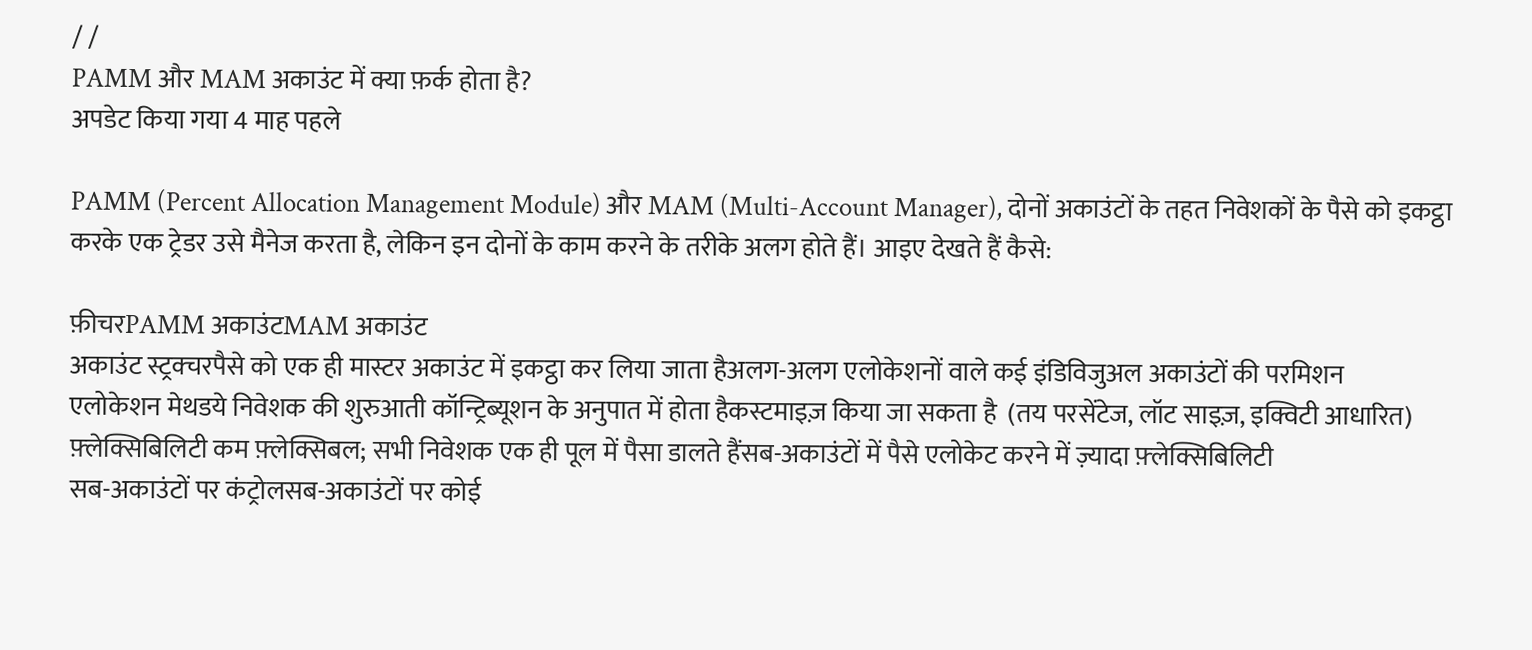/ /
PAMM और MAM अकाउंट में क्या फ़र्क होता है?
अपडेट किया गया 4 माह पहले

PAMM (Percent Allocation Management Module) और MAM (Multi-Account Manager), दोनों अकाउंटों के तहत निवेशकों के पैसे को इकट्ठा करके एक ट्रेडर उसे मैनेज करता है, लेकिन इन दोनों के काम करने के तरीके अलग होते हैं। आइए देखते हैं कैसे:

फ़ीचरPAMM अकाउंटMAM अकाउंट
अकाउंट स्ट्रक्चरपैसे को एक ही मास्टर अकाउंट में इकट्ठा कर लिया जाता हैअलग-अलग एलोकेशनों वाले कई इंडिविजुअल अकाउंटों की परमिशन
एलोकेशन मेथडये निवेशक की शुरुआती कॉन्ट्रिब्यूशन के अनुपात में होता हैकस्टमाइज़ किया जा सकता है  (तय परसेंटेज, लॉट साइज़, इक्विटी आधारित)
फ़्लेक्सिबिलिटी कम फ़्लेक्सिबल; सभी निवेशक एक ही पूल में पैसा डालते हैंसब-अकाउंटों में पैसे एलोकेट करने में ज़्यादा फ़्लेक्सिबिलिटी
सब-अकाउंटों पर कंट्रोलसब-अकाउंटों पर कोई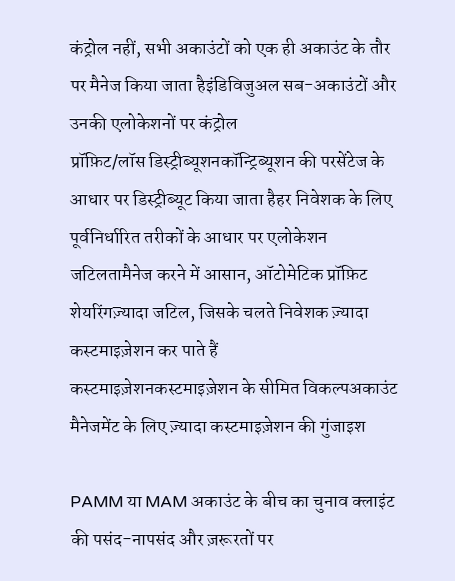कंट्रोल नहीं, सभी अकाउंटों को एक ही अकाउंट के तौर पर मैनेज किया जाता हैइंडिविजुअल सब-अकाउंटों और उनकी एलोकेशनों पर कंट्रोल
प्रॉफ़िट/लॉस डिस्ट्रीब्यूशनकॉन्ट्रिब्यूशन की परसेंटेज के आधार पर डिस्ट्रीब्यूट किया जाता हैहर निवेशक के लिए पूर्वनिर्धारित तरीकों के आधार पर एलोकेशन
जटिलतामैनेज करने में आसान, ऑटोमेटिक प्रॉफ़िट शेयरिंगज़्यादा जटिल, जिसके चलते निवेशक ज़्यादा कस्टमाइज़ेशन कर पाते हैं
कस्टमाइज़ेशनकस्टमाइज़ेशन के सीमित विकल्पअकाउंट मैनेजमेंट के लिए ज़्यादा कस्टमाइज़ेशन की गुंजाइश

PAMM या MAM अकाउंट के बीच का चुनाव क्लाइंट की पसंद-नापसंद और ज़रूरतों पर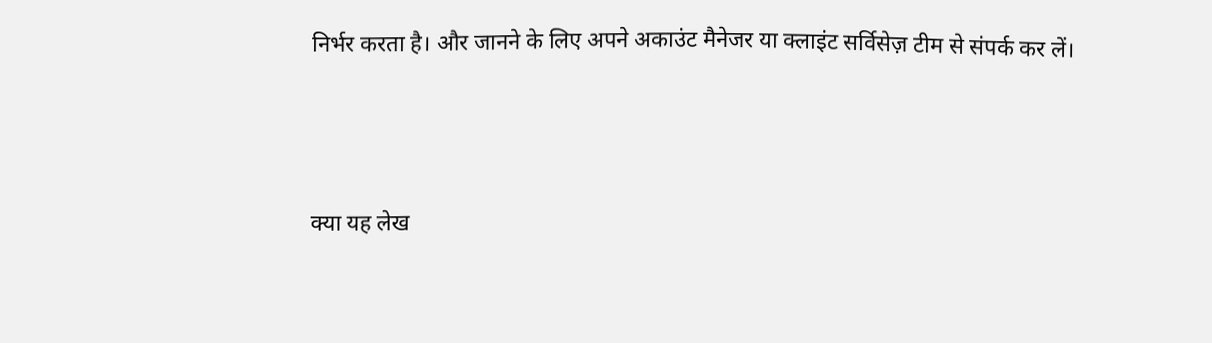निर्भर करता है। और जानने के लिए अपने अकाउंट मैनेजर या क्लाइंट सर्विसेज़ टीम से संपर्क कर लें।



क्या यह लेख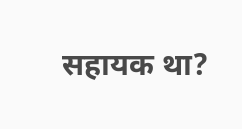सहायक था?